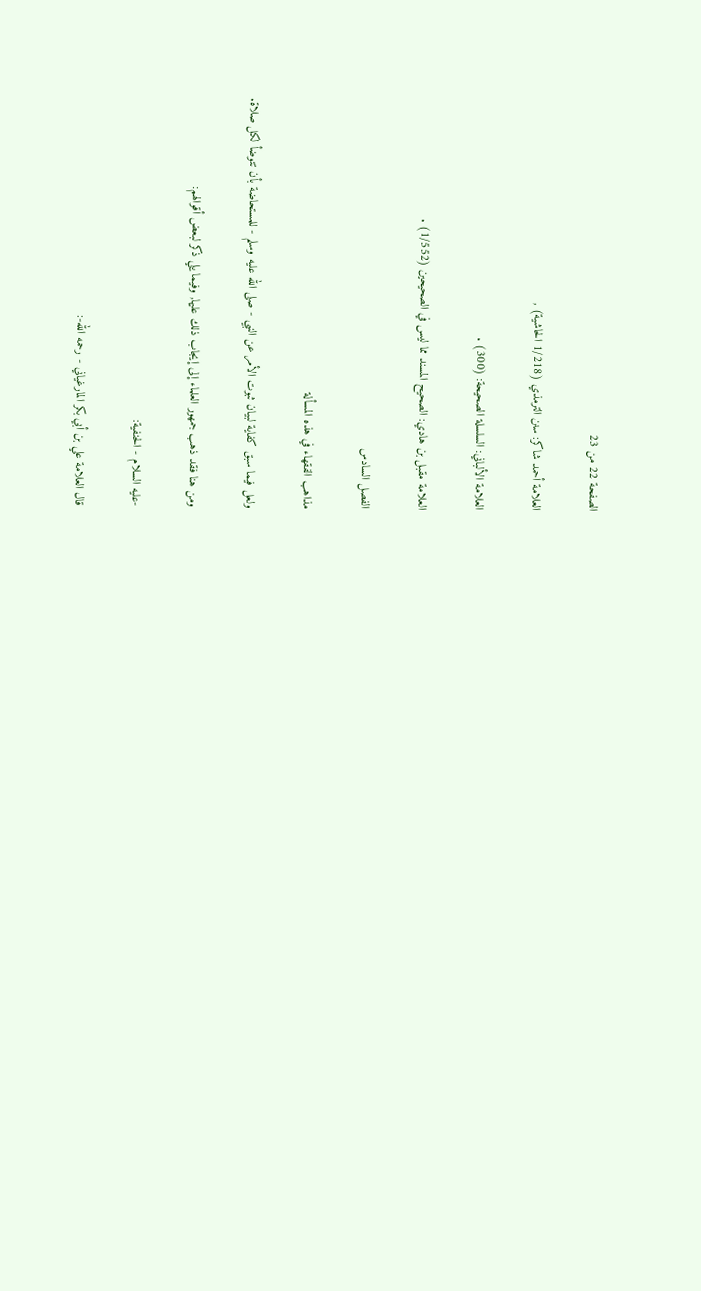الصفحة 22 من 23

العلامة أحمد شاكر: سنن الترمذي (1/218 الحاشية) ,

العلامة الألباني: السلسلة الصحيحة: (300) .

العلامة مقبل بن هادي: الصحيح المسند مما ليس في الصحيحين (1/552) .

الفصل السادس

مذاهب الفقهاء في هذه المسألة

ولعل فيما سبق كفاية لبيان ثبوت الأمر عن النبي - صلى الله عليه وسلم - للمستحاضة بأن تتوضأ لكل صلاة.

ومن هنا فقد ذهب جمهور العلماء إلى إيجاب ذلك عليها, وفيما يلي ذكر لبعض أقوالهم:

-عليه السلام - الحنفية:

قال العلامة علي بن أبي بكر المارغياني - رحمه الله-: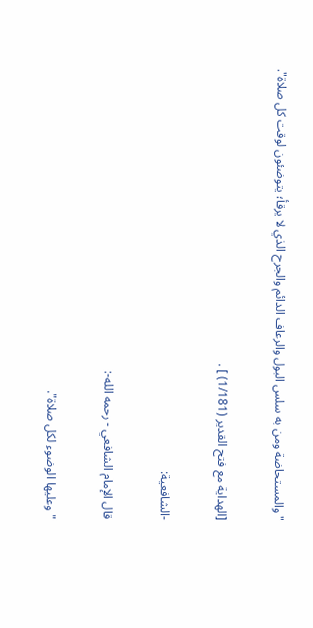"والمستحاضة ومن به سلس البول والرعاف الدائم والجرح الذي لا يرقأ؛ يتوضئون لوقت كل صلاة".

[الهداية مع فتح القدير (1/181) ] .

-الشافعية:

قال الإمام الشافعي - رحمه الله-:

"وعليها الوضوء لكل صلاة".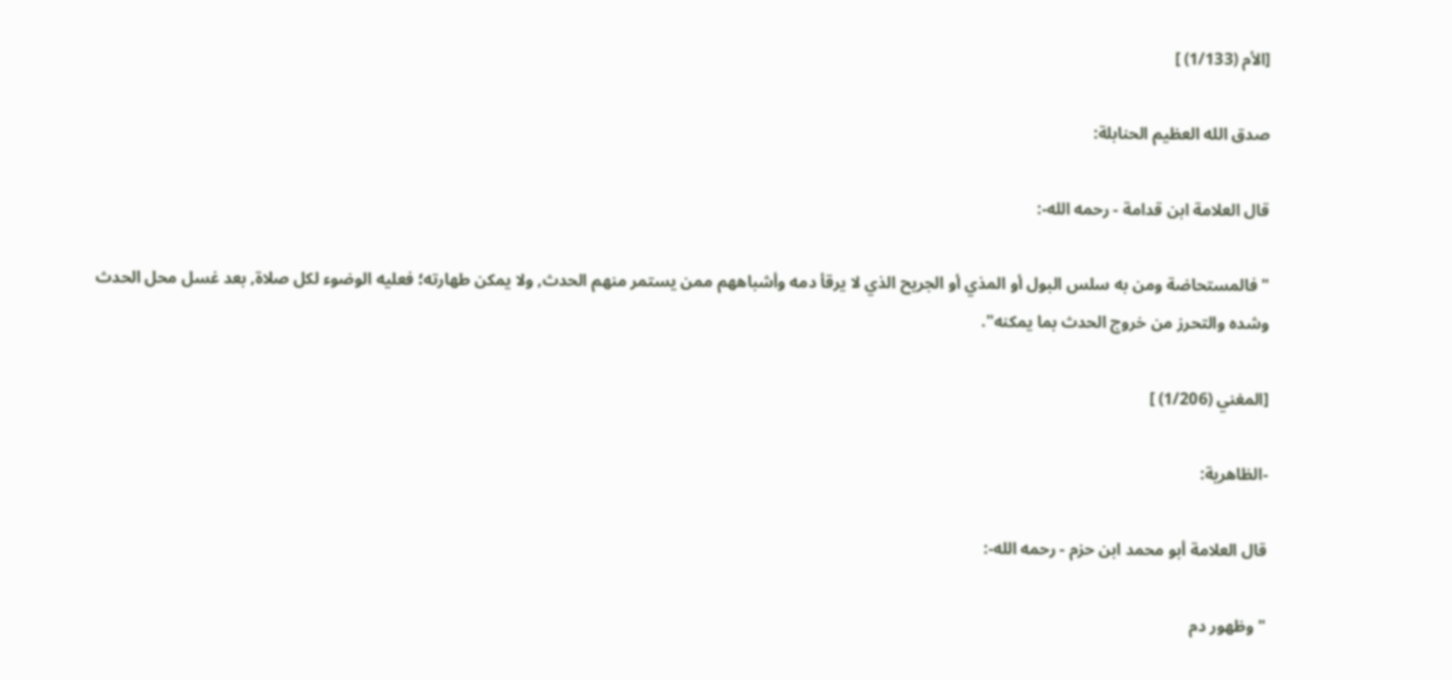[الأم (1/133) ]

صدق الله العظيم الحنابلة:

قال العلامة ابن قدامة - رحمه الله-:

"فالمستحاضة ومن به سلس البول أو المذي أو الجريح الذي لا يرقأ دمه وأشباههم ممن يستمر منهم الحدث, ولا يمكن طهارته؛ فعليه الوضوء لكل صلاة, بعد غسل محل الحدث وشده والتحرز من خروج الحدث بما يمكنه".

[المغني (1/206) ]

-الظاهرية:

قال العلامة أبو محمد ابن حزم - رحمه الله-:

"وظهور دم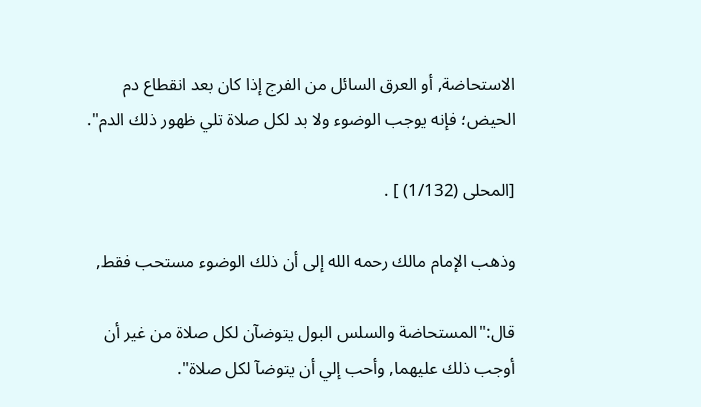الاستحاضة, أو العرق السائل من الفرج إذا كان بعد انقطاع دم الحيض؛ فإنه يوجب الوضوء ولا بد لكل صلاة تلي ظهور ذلك الدم".

[المحلى (1/132) ] .

وذهب الإمام مالك رحمه الله إلى أن ذلك الوضوء مستحب فقط,

قال:"المستحاضة والسلس البول يتوضآن لكل صلاة من غير أن أوجب ذلك عليهما, وأحب إلي أن يتوضآ لكل صلاة".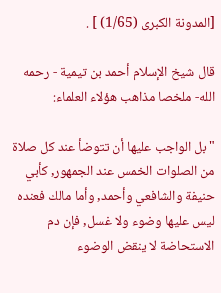[المدونة الكبرى (1/65) ] .

قال شيخ الإسلام أحمد بن تيمية - رحمه الله- ملخصا مذاهب هؤلاء العلماء:

"بل الواجب عليها أن تتوضأ عند كل صلاة من الصلوات الخمس عند الجمهور, كأبي حنيفة والشافعي وأحمد, وأما مالك فعنده ليس عليها وضوء ولا غسل, فإن دم الاستحاضة لا ينقض الوضوء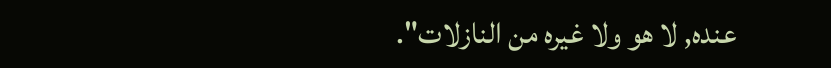عنده, لا هو ولا غيره من النازلات".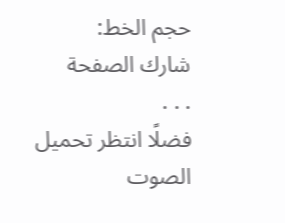حجم الخط:
شارك الصفحة
. . .
فضلًا انتظر تحميل الصوت